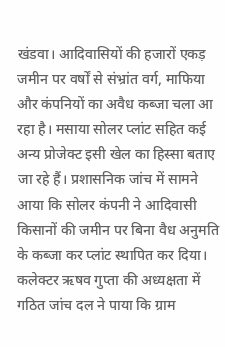खंडवा। आदिवासियों की हजारों एकड़ जमीन पर वर्षों से संभ्रांत वर्ग, माफिया और कंपनियों का अवैध कब्जा चला आ रहा है। मसाया सोलर प्लांट सहित कई अन्य प्रोजेक्ट इसी खेल का हिस्सा बताए जा रहे हैं। प्रशासनिक जांच में सामने आया कि सोलर कंपनी ने आदिवासी किसानों की जमीन पर बिना वैध अनुमति के कब्जा कर प्लांट स्थापित कर दिया।
कलेक्टर ऋषव गुप्ता की अध्यक्षता में गठित जांच दल ने पाया कि ग्राम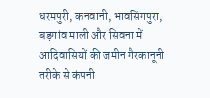धरमपुरी, कनवानी, भावसिंगपुरा, बड़गांव माली और सिवना में आदिवासियों की जमीन गैरकानूनी तरीके से कंपनी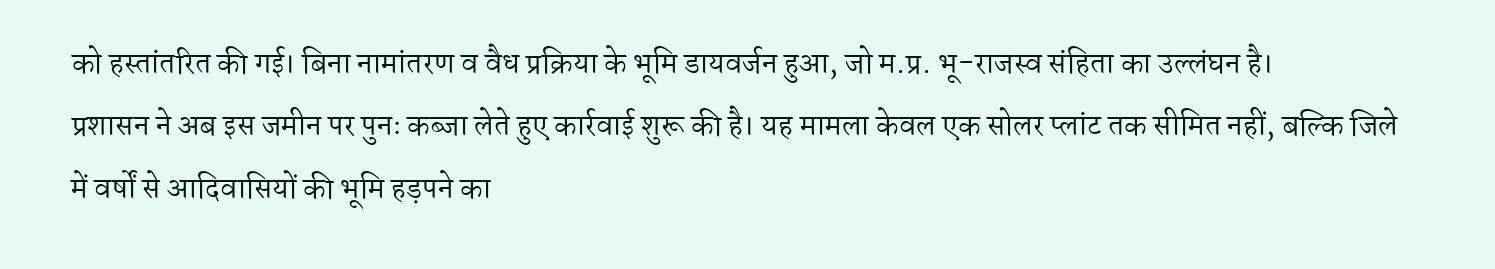को हस्तांतरित की गई। बिना नामांतरण व वैध प्रक्रिया के भूमि डायवर्जन हुआ, जो म.प्र. भू-राजस्व संहिता का उल्लंघन है।
प्रशासन ने अब इस जमीन पर पुनः कब्जा लेते हुए कार्रवाई शुरू की है। यह मामला केवल एक सोलर प्लांट तक सीमित नहीं, बल्कि जिले में वर्षों से आदिवासियों की भूमि हड़पने का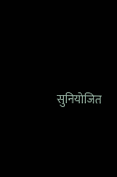सुनियोजित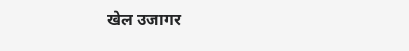खेल उजागर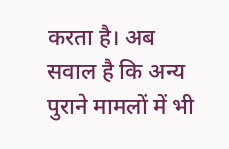करता है। अब सवाल है कि अन्य पुराने मामलों में भी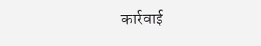कार्रवाई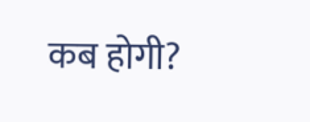कब होगी?